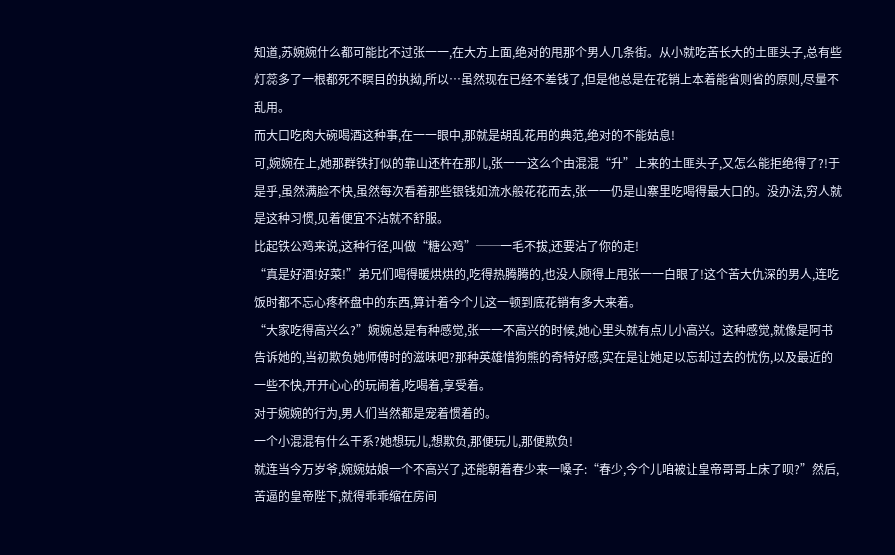知道,苏婉婉什么都可能比不过张一一,在大方上面,绝对的甩那个男人几条街。从小就吃苦长大的土匪头子,总有些灯蕊多了一根都死不瞑目的执拗,所以…虽然现在已经不差钱了,但是他总是在花销上本着能省则省的原则,尽量不乱用。
而大口吃肉大碗喝酒这种事,在一一眼中,那就是胡乱花用的典范,绝对的不能姑息!
可,婉婉在上,她那群铁打似的靠山还杵在那儿,张一一这么个由混混“升”上来的土匪头子,又怎么能拒绝得了?!于是乎,虽然满脸不快,虽然每次看着那些银钱如流水般花花而去,张一一仍是山寨里吃喝得最大口的。没办法,穷人就是这种习惯,见着便宜不沾就不舒服。
比起铁公鸡来说,这种行径,叫做“糖公鸡”──一毛不拔,还要沾了你的走!
“真是好酒!好菜!”弟兄们喝得暖烘烘的,吃得热腾腾的,也没人顾得上甩张一一白眼了!这个苦大仇深的男人,连吃饭时都不忘心疼杯盘中的东西,算计着今个儿这一顿到底花销有多大来着。
“大家吃得高兴么?”婉婉总是有种感觉,张一一不高兴的时候,她心里头就有点儿小高兴。这种感觉,就像是阿书告诉她的,当初欺负她师傅时的滋味吧?那种英雄惜狗熊的奇特好感,实在是让她足以忘却过去的忧伤,以及最近的一些不快,开开心心的玩闹着,吃喝着,享受着。
对于婉婉的行为,男人们当然都是宠着惯着的。
一个小混混有什么干系?她想玩儿,想欺负,那便玩儿,那便欺负!
就连当今万岁爷,婉婉姑娘一个不高兴了,还能朝着春少来一嗓子:“春少,今个儿咱被让皇帝哥哥上床了呗?”然后,苦逼的皇帝陛下,就得乖乖缩在房间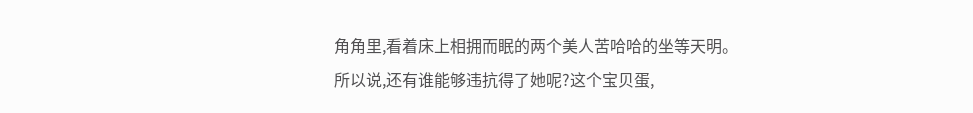角角里,看着床上相拥而眠的两个美人苦哈哈的坐等天明。
所以说,还有谁能够违抗得了她呢?这个宝贝蛋,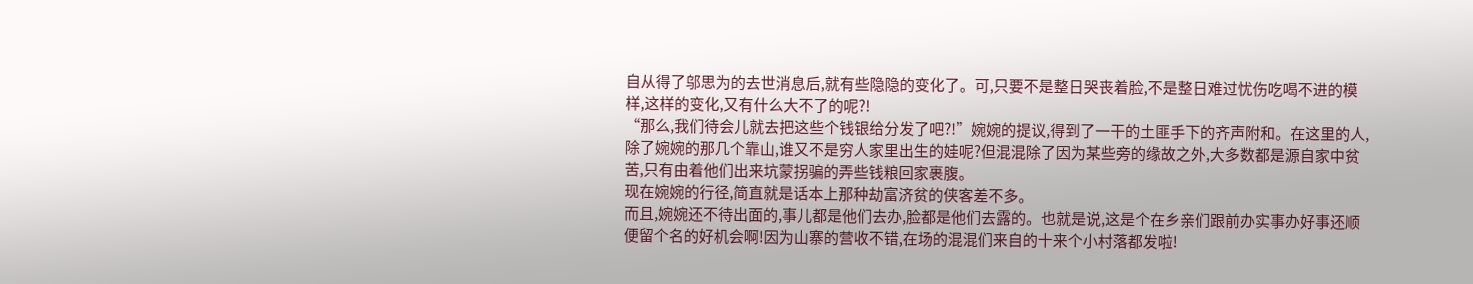自从得了邬思为的去世消息后,就有些隐隐的变化了。可,只要不是整日哭丧着脸,不是整日难过忧伤吃喝不进的模样,这样的变化,又有什么大不了的呢?!
“那么,我们待会儿就去把这些个钱银给分发了吧?!”婉婉的提议,得到了一干的土匪手下的齐声附和。在这里的人,除了婉婉的那几个靠山,谁又不是穷人家里出生的娃呢?但混混除了因为某些旁的缘故之外,大多数都是源自家中贫苦,只有由着他们出来坑蒙拐骗的弄些钱粮回家裹腹。
现在婉婉的行径,简直就是话本上那种劫富济贫的侠客差不多。
而且,婉婉还不待出面的,事儿都是他们去办,脸都是他们去露的。也就是说,这是个在乡亲们跟前办实事办好事还顺便留个名的好机会啊!因为山寨的营收不错,在场的混混们来自的十来个小村落都发啦!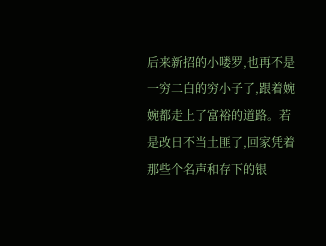后来新招的小喽罗,也再不是一穷二白的穷小子了,跟着婉婉都走上了富裕的道路。若是改日不当土匪了,回家凭着那些个名声和存下的银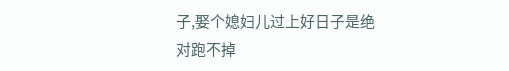子,娶个媳妇儿过上好日子是绝对跑不掉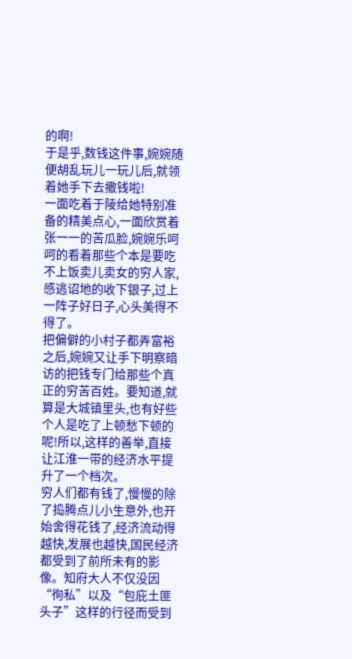的啊!
于是乎,数钱这件事,婉婉随便胡乱玩儿一玩儿后,就领着她手下去撒钱啦!
一面吃着于陵给她特别准备的精美点心,一面欣赏着张一一的苦瓜脸,婉婉乐呵呵的看着那些个本是要吃不上饭卖儿卖女的穷人家,感逃诏地的收下银子,过上一阵子好日子,心头美得不得了。
把偏僻的小村子都弄富裕之后,婉婉又让手下明察暗访的把钱专门给那些个真正的穷苦百姓。要知道,就算是大城镇里头,也有好些个人是吃了上顿愁下顿的呢!所以,这样的善举,直接让江淮一带的经济水平提升了一个档次。
穷人们都有钱了,慢慢的除了捣腾点儿小生意外,也开始舍得花钱了,经济流动得越快,发展也越快,国民经济都受到了前所未有的影像。知府大人不仅没因“徇私”以及“包庇土匪头子”这样的行径而受到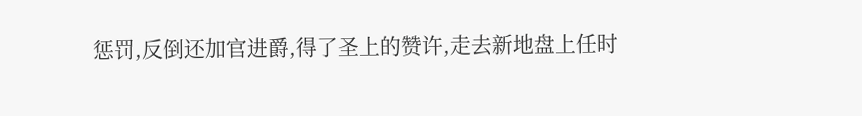惩罚,反倒还加官进爵,得了圣上的赞许,走去新地盘上任时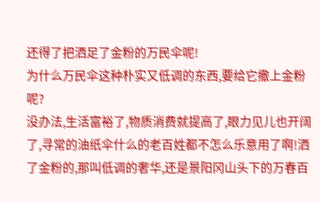还得了把洒足了金粉的万民伞呢!
为什么万民伞这种朴实又低调的东西,要给它撒上金粉呢?
没办法,生活富裕了,物质消费就提高了,眼力见儿也开阔了,寻常的油纸伞什么的老百姓都不怎么乐意用了啊!洒了金粉的,那叫低调的奢华,还是景阳冈山头下的万春百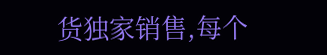货独家销售,每个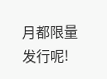月都限量发行呢!